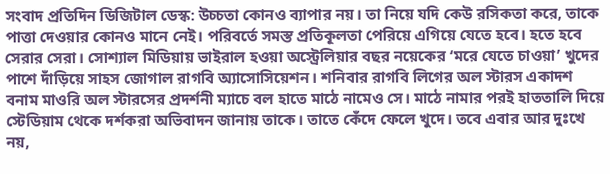সংবাদ প্রতিদিন ডিজিটাল ডেস্ক: উচ্চতা কোনও ব্যাপার নয়। তা নিয়ে যদি কেউ রসিকতা করে, তাকে পাত্তা দেওয়ার কোনও মানে নেই। পরিবর্তে সমস্ত প্রতিকূলতা পেরিয়ে এগিয়ে যেতে হবে। হতে হবে সেরার সেরা। সোশ্যাল মিডিয়ায় ভাইরাল হওয়া অস্ট্রেলিয়ার বছর নয়েকের ‘মরে যেতে চাওয়া’ খুদের পাশে দাঁড়িয়ে সাহস জোগাল রাগবি অ্যাসোসিয়েশন। শনিবার রাগবি লিগের অল স্টারস একাদশ বনাম মাওরি অল স্টারসের প্রদর্শনী ম্যাচে বল হাতে মাঠে নামেও সে। মাঠে নামার পরই হাততালি দিয়ে স্টেডিয়াম থেকে দর্শকরা অভিবাদন জানায় তাকে। তাতে কেঁদে ফেলে খুদে। তবে এবার আর দুঃখে নয়,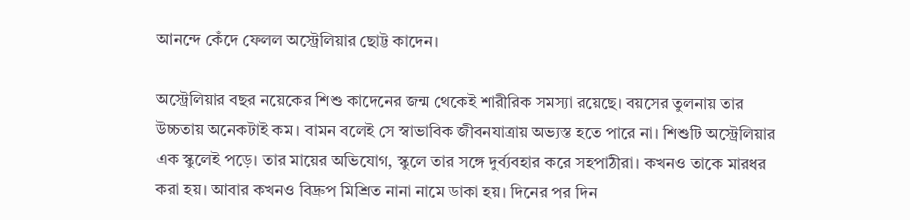আনন্দে কেঁদে ফেলল অস্ট্রেলিয়ার ছোট্ট কাদেন।

অস্ট্রেলিয়ার বছর নয়েকের শিশু কাদেনের জন্ম থেকেই শারীরিক সমস্যা রয়েছে। বয়সের তুলনায় তার উচ্চতায় অনেকটাই কম। বামন বলেই সে স্বাভাবিক জীবনযাত্রায় অভ্যস্ত হতে পারে না। শিশুটি অস্ট্রেলিয়ার এক স্কুলেই পড়ে। তার মায়ের অভিযোগ, স্কুলে তার সঙ্গে দুর্ব্যবহার করে সহপাঠীরা। কখনও তাকে মারধর করা হয়। আবার কখনও বিদ্রুপ মিশ্রিত নানা নামে ডাকা হয়। দিনের পর দিন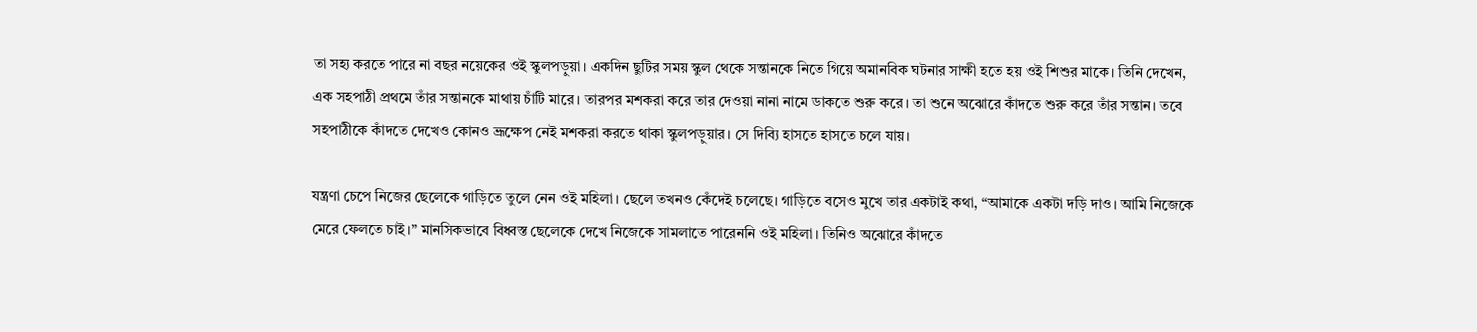তা সহ্য করতে পারে না বছর নয়েকের ওই স্কুলপড়ুয়া। একদিন ছুটির সময় স্কুল থেকে সন্তানকে নিতে গিয়ে অমানবিক ঘটনার সাক্ষী হতে হয় ওই শিশুর মাকে। তিনি দেখেন, এক সহপাঠী প্রথমে তাঁর সন্তানকে মাথায় চাঁটি মারে। তারপর মশকরা করে তার দেওয়া নানা নামে ডাকতে শুরু করে। তা শুনে অঝোরে কাঁদতে শুরু করে তাঁর সন্তান। তবে সহপাঠীকে কাঁদতে দেখেও কোনও ভ্রূক্ষেপ নেই মশকরা করতে থাকা স্কুলপড়ুয়ার। সে দিব্যি হাসতে হাসতে চলে যায়।

যন্ত্রণা চেপে নিজের ছেলেকে গাড়িতে তুলে নেন ওই মহিলা। ছেলে তখনও কেঁদেই চলেছে। গাড়িতে বসেও মুখে তার একটাই কথা, “আমাকে একটা দড়ি দাও। আমি নিজেকে মেরে ফেলতে চাই।” মানসিকভাবে বিধ্বস্ত ছেলেকে দেখে নিজেকে সামলাতে পারেননি ওই মহিলা। তিনিও অঝোরে কাঁদতে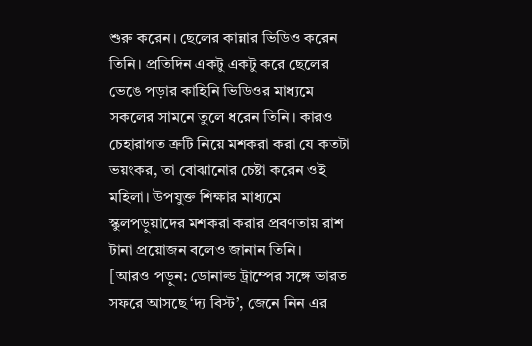শুরু করেন। ছেলের কান্নার ভিডিও করেন তিনি। প্রতিদিন একটু একটু করে ছেলের ভেঙে পড়ার কাহিনি ভিডিওর মাধ্যমে সকলের সামনে তুলে ধরেন তিনি। কারও চেহারাগত ত্রুটি নিয়ে মশকরা করা যে কতটা ভয়ংকর, তা বোঝানোর চেষ্টা করেন ওই মহিলা। উপযুক্ত শিক্ষার মাধ্যমে স্কুলপড়ুয়াদের মশকরা করার প্রবণতায় রাশ টানা প্রয়োজন বলেও জানান তিনি।
[আরও পড়ুন: ডোনাল্ড ট্রাম্পের সঙ্গে ভারত সফরে আসছে ‘দ্য বিস্ট’, জেনে নিন এর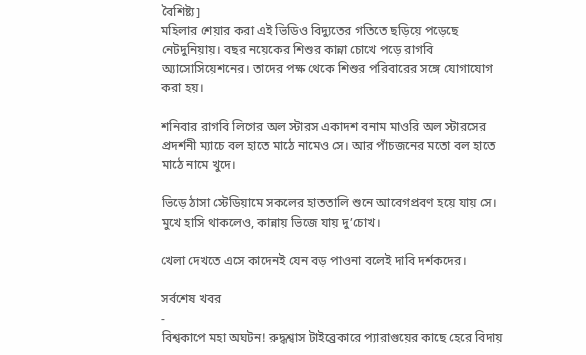বৈশিষ্ট্য]
মহিলার শেয়ার করা এই ভিডিও বিদ্যুতের গতিতে ছড়িয়ে পড়েছে নেটদুনিয়ায়। বছর নয়েকের শিশুর কান্না চোখে পড়ে রাগবি অ্যাসোসিয়েশনের। তাদের পক্ষ থেকে শিশুর পরিবারের সঙ্গে যোগাযোগ করা হয়।

শনিবার রাগবি লিগের অল স্টারস একাদশ বনাম মাওরি অল স্টারসের প্রদর্শনী ম্যাচে বল হাতে মাঠে নামেও সে। আর পাঁচজনের মতো বল হাতে মাঠে নামে খুদে।

ভিড়ে ঠাসা স্টেডিয়ামে সকলের হাততালি শুনে আবেগপ্রবণ হয়ে যায় সে। মুখে হাসি থাকলেও, কান্নায় ভিজে যায় দু’চোখ।

খেলা দেখতে এসে কাদেনই যেন বড় পাওনা বলেই দাবি দর্শকদের।

সর্বশেষ খবর
-
বিশ্বকাপে মহা অঘটন! রুদ্ধশ্বাস টাইব্রেকারে প্যারাগুয়ের কাছে হেরে বিদায়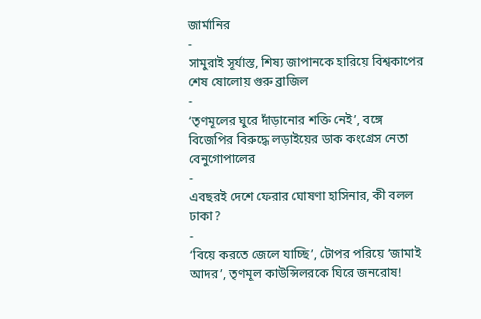জার্মানির
-
সামুরাই সূর্যাস্ত, শিষ্য জাপানকে হারিয়ে বিশ্বকাপের শেষ ষোলোয় গুরু ব্রাজিল
-
‘তৃণমূলের ঘুরে দাঁড়ানোর শক্তি নেই’, বঙ্গে বিজেপির বিরুদ্ধে লড়াইয়ের ডাক কংগ্রেস নেতা বেনুগোপালের
-
এবছরই দেশে ফেরার ঘোষণা হাসিনার, কী বলল ঢাকা?
-
‘বিয়ে করতে জেলে যাচ্ছি’, টোপর পরিয়ে ‘জামাই আদর’, তৃণমূল কাউন্সিলরকে ঘিরে জনরোষ!